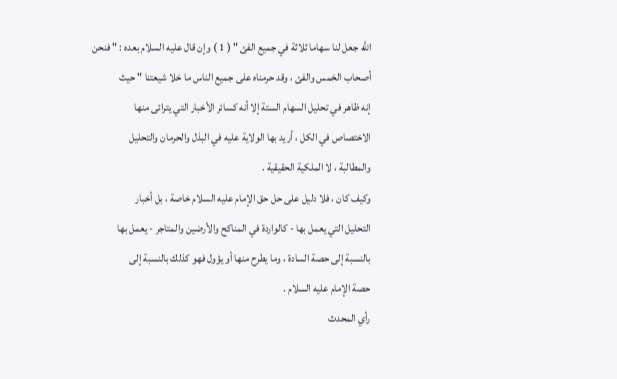الله جعل لنا سهاما ثلاثة في جميع الفئ " ( 1 ) وإن قال عليه السلام بعده : " فنحن
أصحاب الخمس والفئ ، وقد حرمناه على جميع الناس ما خلا شيعتنا " حيث
إنه ظاهر في تحليل السهام الستة إلا أنه كسائر الأخبار التي يترائى منها
الاختصاص في الكل ، أريد بها الولاية عليه في البذل والحرمان والتحليل
والمطالبة ، لا الملكية الحقيقية .
وكيف كان ، فلا دليل على حل حق الإمام عليه السلام خاصة ، بل أخبار
التحليل التي يعمل بها - كالواردة في المناكح والأرضين والمتاجر - يعمل بها
بالنسبة إلى حصة السادة ، وما يطرح منها أو يؤول فهو كذلك بالنسبة إلى
حصة الإمام عليه السلام .
رأي المحدث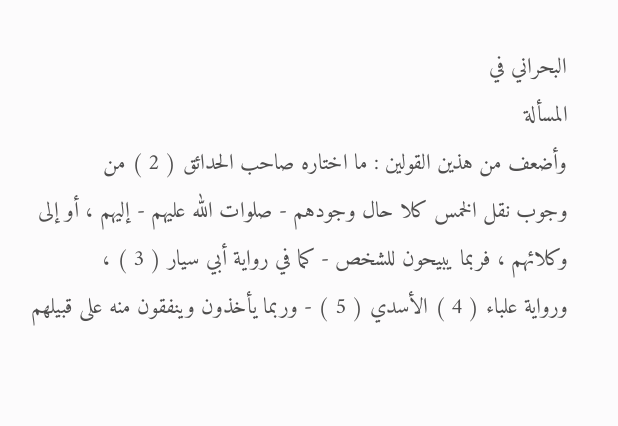البحراني في
المسألة
وأضعف من هذين القولين : ما اختاره صاحب الحدائق ( 2 ) من
وجوب نقل الخمس كلا حال وجودهم - صلوات الله عليهم - إليهم ، أو إلى
وكلائهم ، فربما يبيحون للشخص - كما في رواية أبي سيار ( 3 ) ،
ورواية علباء ( 4 ) الأسدي ( 5 ) - وربما يأخذون وينفقون منه على قبيلهم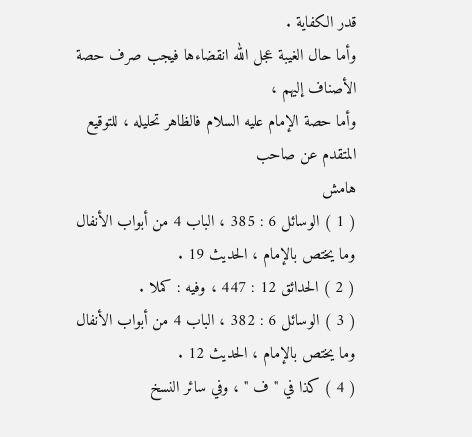قدر الكفاية .
وأما حال الغيبة عجل الله انقضاءها فيجب صرف حصة الأصناف إليهم ،
وأما حصة الإمام عليه السلام فالظاهر تحليله ، للتوقيع المتقدم عن صاحب
هامش
( 1 ) الوسائل 6 : 385 ، الباب 4 من أبواب الأنفال وما يختص بالإمام ، الحديث 19 .
( 2 ) الحدائق 12 : 447 ، وفيه : كملا .
( 3 ) الوسائل 6 : 382 ، الباب 4 من أبواب الأنفال وما يختص بالإمام ، الحديث 12 .
( 4 ) كذا في " ف " ، وفي سائر النسخ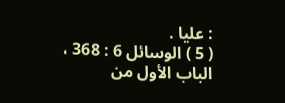: عليا .
( 5 ) الوسائل 6 : 368 ، الباب الأول من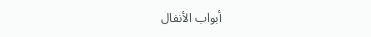أبواب الأنفال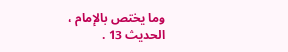وما يختص بالإمام ،
الحديث 13 .